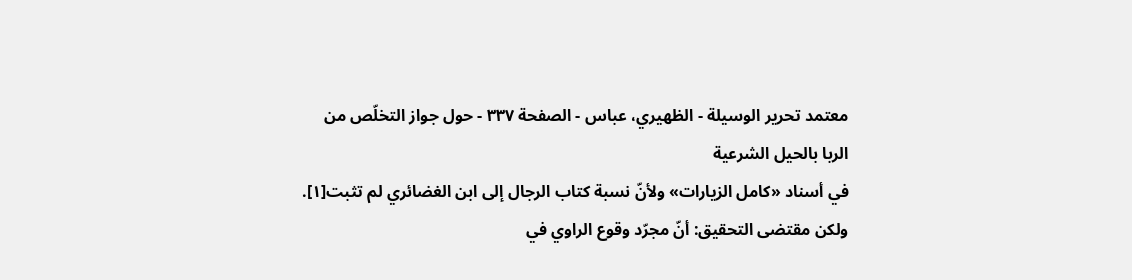معتمد تحرير الوسيلة - الظهيري، عباس - الصفحة ٣٣٧ - حول جواز التخلّص من الربا بالحيل الشرعية
في أسناد «كامل الزيارات» ولأنّ نسبة كتاب الرجال إلى ابن الغضائري لم تثبت[١].
ولكن مقتضى التحقيق: أنّ مجرّد وقوع الراوي في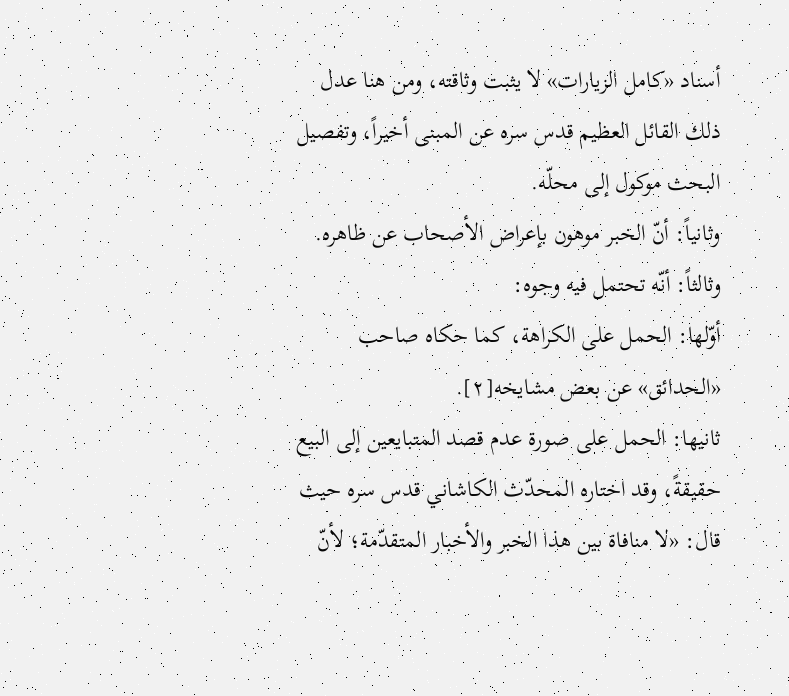أسناد «كامل الزيارات» لا يثبت وثاقته، ومن هنا عدل ذلك القائل العظيم قدس سره عن المبنى أخيراً، وتفصيل البحث موكول إلى محلّه.
وثانياً: أنّ الخبر موهون بإعراض الأصحاب عن ظاهره.
وثالثاً: أنّه تحتمل فيه وجوه:
أوّلها: الحمل على الكراهة، كما حكاه صاحب «الحدائق» عن بعض مشايخه[٢].
ثانيها: الحمل على صورة عدم قصد المتبايعين إلى البيع حقيقةً، وقد اختاره المحدّث الكاشاني قدس سره حيث قال: «لا منافاة بين هذا الخبر والأخبار المتقدّمة؛ لأنّ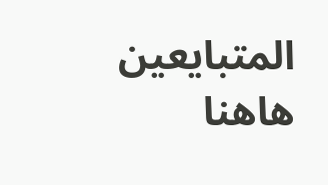المتبايعين هاهنا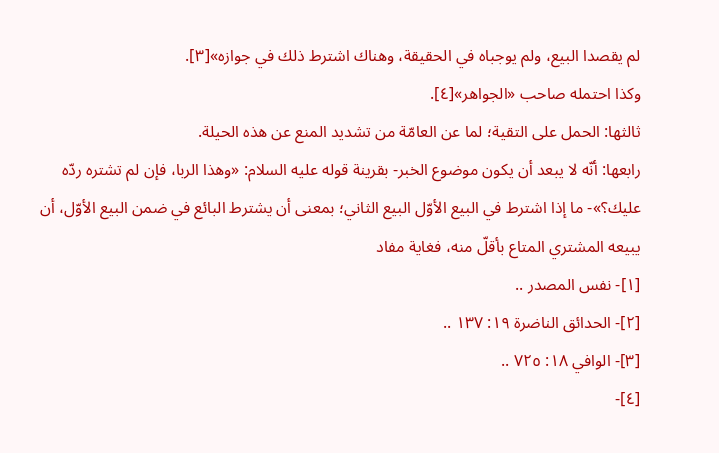لم يقصدا البيع، ولم يوجباه في الحقيقة، وهناك اشترط ذلك في جوازه»[٣].
وكذا احتمله صاحب «الجواهر»[٤].
ثالثها: الحمل على التقية؛ لما عن العامّة من تشديد المنع عن هذه الحيلة.
رابعها: أنّه لا يبعد أن يكون موضوع الخبر- بقرينة قوله عليه السلام: «وهذا الربا، فإن لم تشتره ردّه عليك؟»- ما إذا اشترط في البيع الأوّل البيع الثاني؛ بمعنى أن يشترط البائع في ضمن البيع الأوّل، أن يبيعه المشتري المتاع بأقلّ منه، فغاية مفاد
[١]- نفس المصدر ..
[٢]- الحدائق الناضرة ١٩: ١٣٧ ..
[٣]- الوافي ١٨: ٧٢٥ ..
[٤]-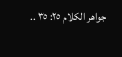جواهر الكلام ٢٥: ٣٥ ..